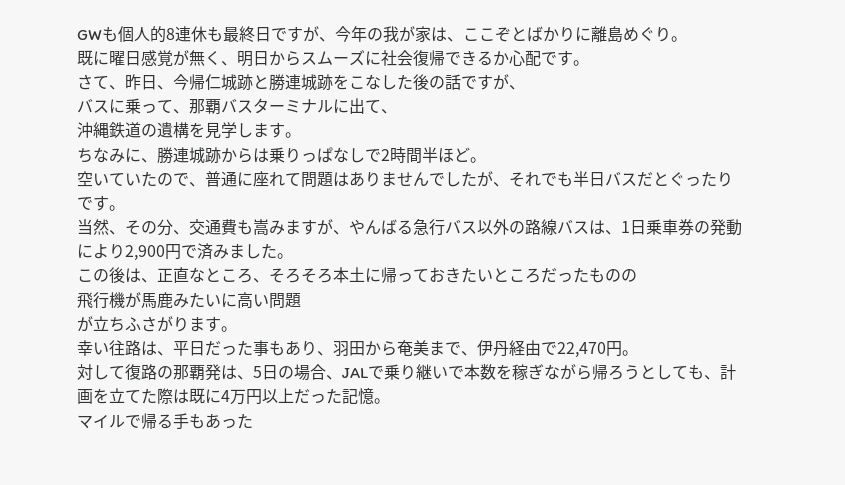GWも個人的8連休も最終日ですが、今年の我が家は、ここぞとばかりに離島めぐり。
既に曜日感覚が無く、明日からスムーズに社会復帰できるか心配です。
さて、昨日、今帰仁城跡と勝連城跡をこなした後の話ですが、
バスに乗って、那覇バスターミナルに出て、
沖縄鉄道の遺構を見学します。
ちなみに、勝連城跡からは乗りっぱなしで2時間半ほど。
空いていたので、普通に座れて問題はありませんでしたが、それでも半日バスだとぐったりです。
当然、その分、交通費も嵩みますが、やんばる急行バス以外の路線バスは、1日乗車券の発動により2,900円で済みました。
この後は、正直なところ、そろそろ本土に帰っておきたいところだったものの
飛行機が馬鹿みたいに高い問題
が立ちふさがります。
幸い往路は、平日だった事もあり、羽田から奄美まで、伊丹経由で22,470円。
対して復路の那覇発は、5日の場合、JALで乗り継いで本数を稼ぎながら帰ろうとしても、計画を立てた際は既に4万円以上だった記憶。
マイルで帰る手もあった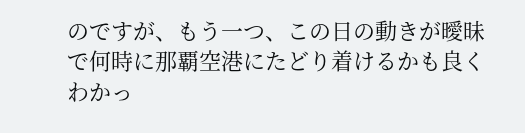のですが、もう一つ、この日の動きが曖昧で何時に那覇空港にたどり着けるかも良くわかっ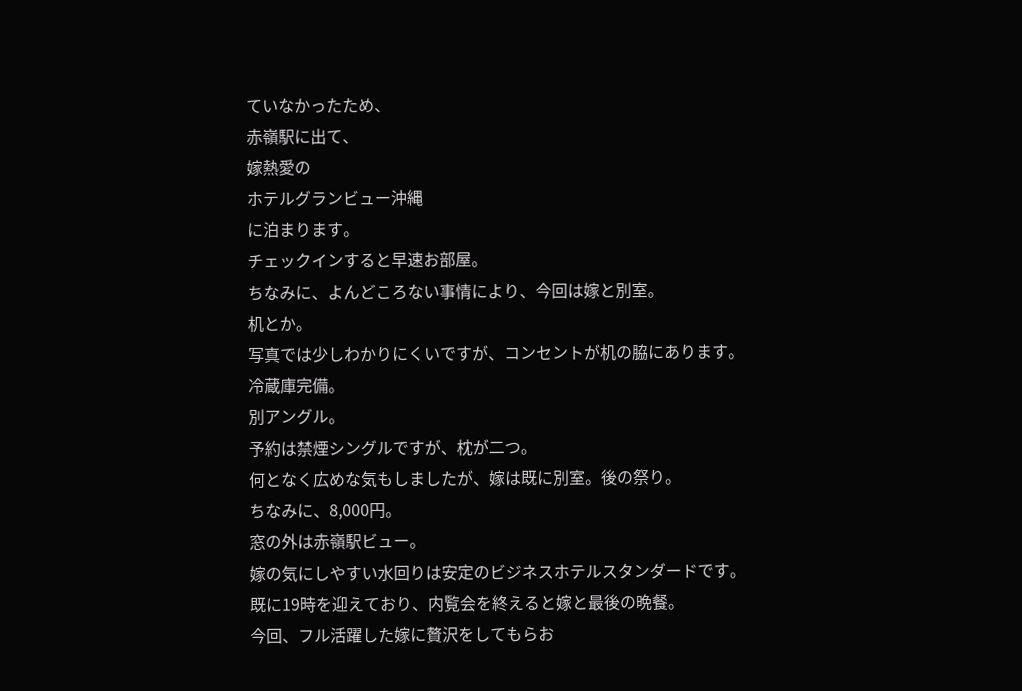ていなかったため、
赤嶺駅に出て、
嫁熱愛の
ホテルグランビュー沖縄
に泊まります。
チェックインすると早速お部屋。
ちなみに、よんどころない事情により、今回は嫁と別室。
机とか。
写真では少しわかりにくいですが、コンセントが机の脇にあります。
冷蔵庫完備。
別アングル。
予約は禁煙シングルですが、枕が二つ。
何となく広めな気もしましたが、嫁は既に別室。後の祭り。
ちなみに、8,000円。
窓の外は赤嶺駅ビュー。
嫁の気にしやすい水回りは安定のビジネスホテルスタンダードです。
既に19時を迎えており、内覧会を終えると嫁と最後の晩餐。
今回、フル活躍した嫁に贅沢をしてもらお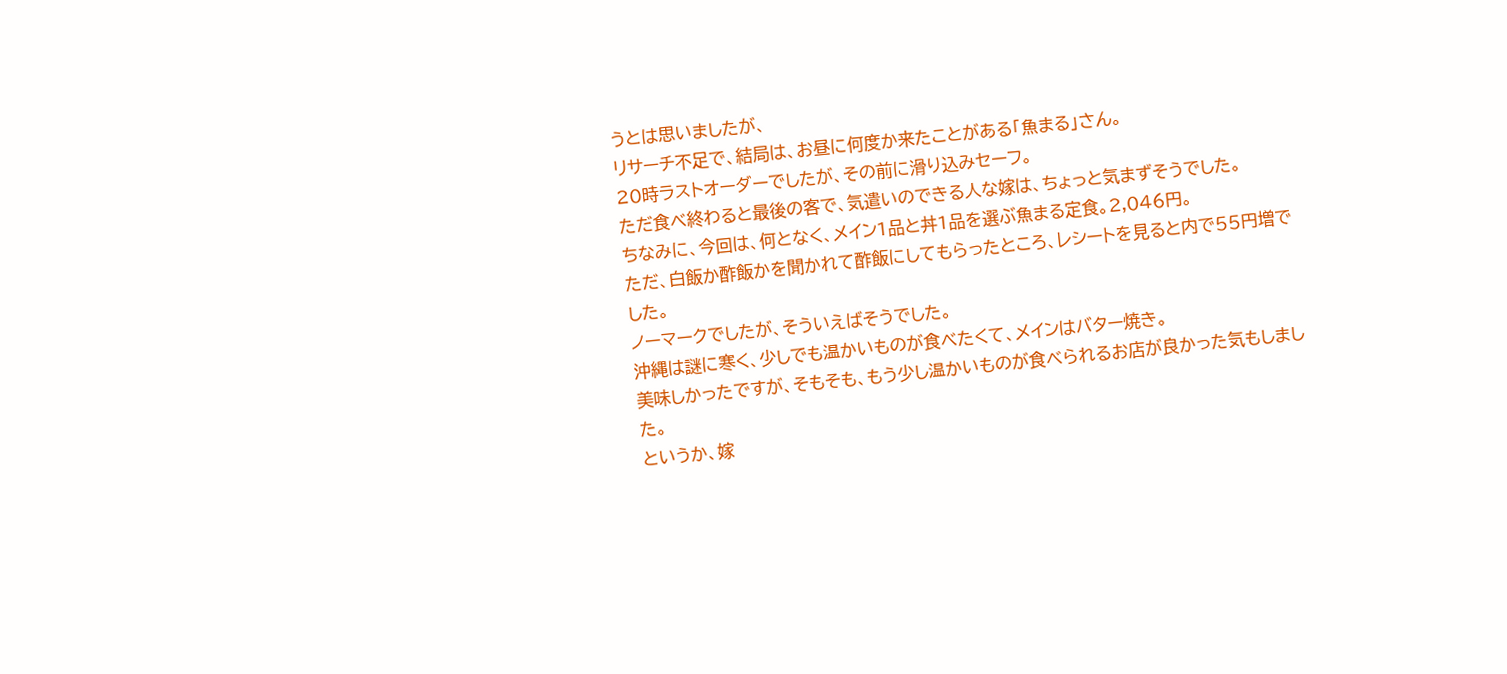うとは思いましたが、
リサーチ不足で、結局は、お昼に何度か来たことがある「魚まる」さん。
20時ラストオーダーでしたが、その前に滑り込みセーフ。
ただ食べ終わると最後の客で、気遣いのできる人な嫁は、ちょっと気まずそうでした。
ちなみに、今回は、何となく、メイン1品と丼1品を選ぶ魚まる定食。2,046円。
ただ、白飯か酢飯かを聞かれて酢飯にしてもらったところ、レシートを見ると内で55円増でした。
ノーマークでしたが、そういえばそうでした。
沖縄は謎に寒く、少しでも温かいものが食べたくて、メインはバター焼き。
美味しかったですが、そもそも、もう少し温かいものが食べられるお店が良かった気もしました。
というか、嫁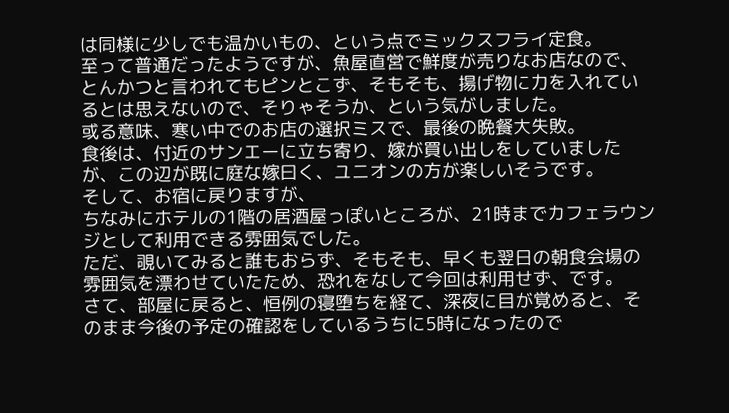は同様に少しでも温かいもの、という点でミックスフライ定食。
至って普通だったようですが、魚屋直営で鮮度が売りなお店なので、とんかつと言われてもピンとこず、そもそも、揚げ物に力を入れているとは思えないので、そりゃそうか、という気がしました。
或る意味、寒い中でのお店の選択ミスで、最後の晩餐大失敗。
食後は、付近のサンエーに立ち寄り、嫁が買い出しをしていましたが、この辺が既に庭な嫁曰く、ユニオンの方が楽しいそうです。
そして、お宿に戻りますが、
ちなみにホテルの1階の居酒屋っぽいところが、21時までカフェラウンジとして利用できる雰囲気でした。
ただ、覗いてみると誰もおらず、そもそも、早くも翌日の朝食会場の雰囲気を漂わせていたため、恐れをなして今回は利用せず、です。
さて、部屋に戻ると、恒例の寝堕ちを経て、深夜に目が覚めると、そのまま今後の予定の確認をしているうちに5時になったので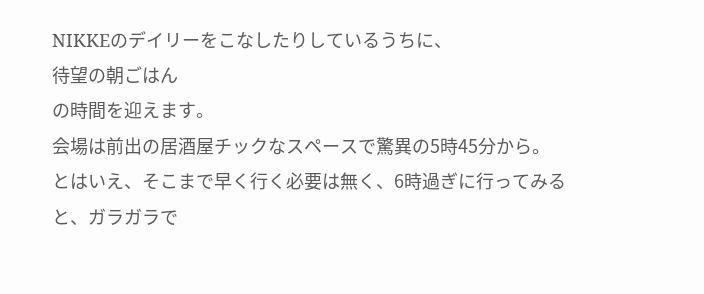NIKKEのデイリーをこなしたりしているうちに、
待望の朝ごはん
の時間を迎えます。
会場は前出の居酒屋チックなスペースで驚異の5時45分から。
とはいえ、そこまで早く行く必要は無く、6時過ぎに行ってみると、ガラガラで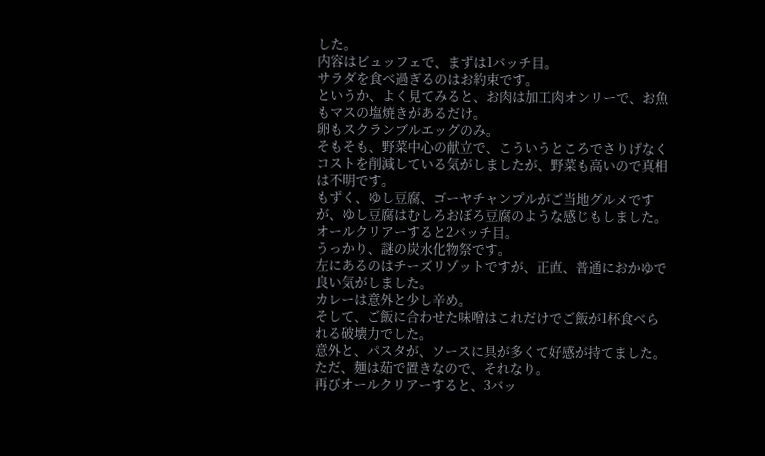した。
内容はビュッフェで、まずは1バッチ目。
サラダを食べ過ぎるのはお約束です。
というか、よく見てみると、お肉は加工肉オンリーで、お魚もマスの塩焼きがあるだけ。
卵もスクランブルエッグのみ。
そもそも、野菜中心の献立で、こういうところでさりげなくコストを削減している気がしましたが、野菜も高いので真相は不明です。
もずく、ゆし豆腐、ゴーヤチャンプルがご当地グルメですが、ゆし豆腐はむしろおぼろ豆腐のような感じもしました。
オールクリアーすると2バッチ目。
うっかり、謎の炭水化物祭です。
左にあるのはチーズリゾットですが、正直、普通におかゆで良い気がしました。
カレーは意外と少し辛め。
そして、ご飯に合わせた味噌はこれだけでご飯が1杯食べられる破壊力でした。
意外と、パスタが、ソースに具が多くて好感が持てました。ただ、麺は茹で置きなので、それなり。
再びオールクリアーすると、3バッ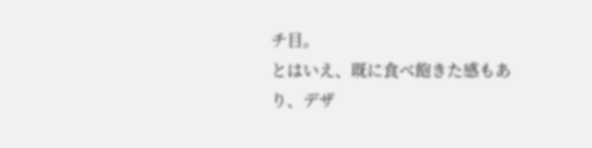チ目。
とはいえ、既に食べ飽きた感もあり、デザ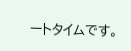ートタイムです。